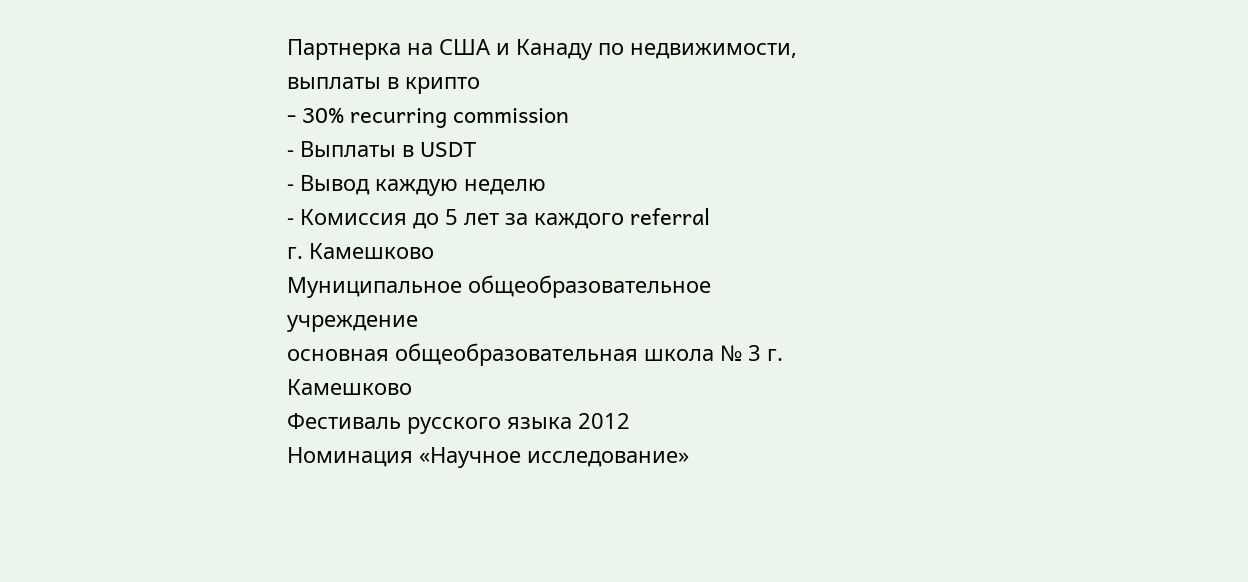Партнерка на США и Канаду по недвижимости, выплаты в крипто
- 30% recurring commission
- Выплаты в USDT
- Вывод каждую неделю
- Комиссия до 5 лет за каждого referral
г. Камешково
Муниципальное общеобразовательное учреждение
основная общеобразовательная школа № 3 г. Камешково
Фестиваль русского языка 2012
Номинация «Научное исследование»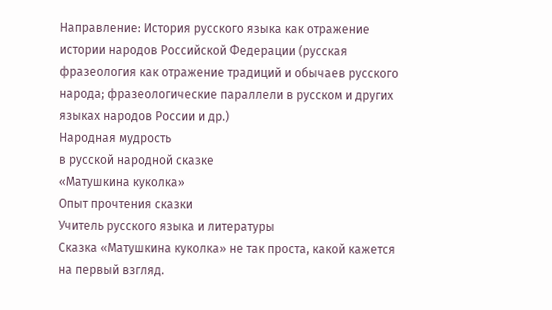Направление: История русского языка как отражение истории народов Российской Федерации (русская фразеология как отражение традиций и обычаев русского народа; фразеологические параллели в русском и других языках народов России и др.)
Народная мудрость
в русской народной сказке
«Матушкина куколка»
Опыт прочтения сказки
Учитель русского языка и литературы
Сказка «Матушкина куколка» не так проста, какой кажется на первый взгляд.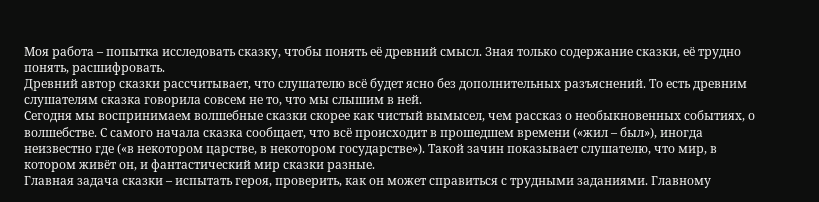Моя работа – попытка исследовать сказку, чтобы понять её древний смысл. Зная только содержание сказки, её трудно понять, расшифровать.
Древний автор сказки рассчитывает, что слушателю всё будет ясно без дополнительных разъяснений. То есть древним слушателям сказка говорила совсем не то, что мы слышим в ней.
Сегодня мы воспринимаем волшебные сказки скорее как чистый вымысел, чем рассказ о необыкновенных событиях, о волшебстве. С самого начала сказка сообщает, что всё происходит в прошедшем времени («жил – был»), иногда неизвестно где («в некотором царстве, в некотором государстве»). Такой зачин показывает слушателю, что мир, в котором живёт он, и фантастический мир сказки разные.
Главная задача сказки – испытать героя, проверить, как он может справиться с трудными заданиями. Главному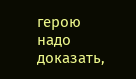герою надо доказать,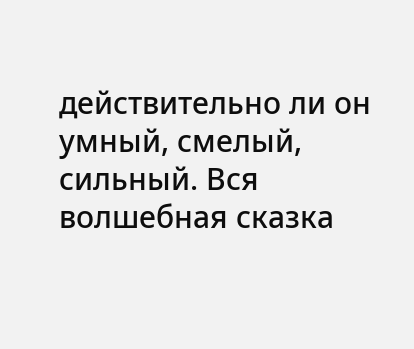действительно ли он умный, смелый, сильный. Вся волшебная сказка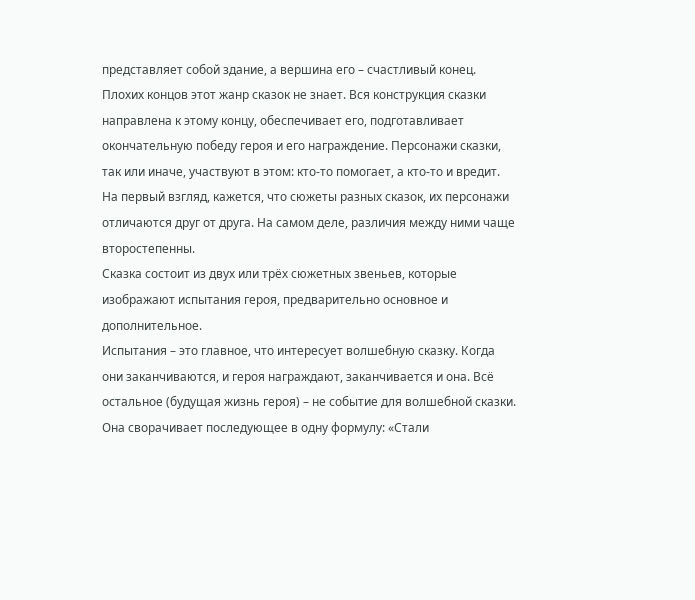представляет собой здание, а вершина его – счастливый конец. Плохих концов этот жанр сказок не знает. Вся конструкция сказки направлена к этому концу, обеспечивает его, подготавливает окончательную победу героя и его награждение. Персонажи сказки, так или иначе, участвуют в этом: кто-то помогает, а кто-то и вредит. На первый взгляд, кажется, что сюжеты разных сказок, их персонажи отличаются друг от друга. На самом деле, различия между ними чаще второстепенны.
Сказка состоит из двух или трёх сюжетных звеньев, которые изображают испытания героя, предварительно основное и дополнительное.
Испытания – это главное, что интересует волшебную сказку. Когда они заканчиваются, и героя награждают, заканчивается и она. Всё остальное (будущая жизнь героя) – не событие для волшебной сказки. Она сворачивает последующее в одну формулу: «Стали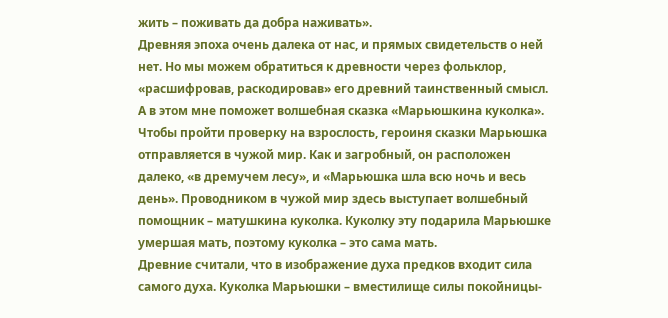жить – поживать да добра наживать».
Древняя эпоха очень далека от нас, и прямых свидетельств о ней нет. Но мы можем обратиться к древности через фольклор, «расшифровав, раскодировав» его древний таинственный смысл. А в этом мне поможет волшебная сказка «Марьюшкина куколка».
Чтобы пройти проверку на взрослость, героиня сказки Марьюшка отправляется в чужой мир. Как и загробный, он расположен далеко, «в дремучем лесу», и «Марьюшка шла всю ночь и весь день». Проводником в чужой мир здесь выступает волшебный помощник – матушкина куколка. Куколку эту подарила Марьюшке умершая мать, поэтому куколка – это сама мать.
Древние считали, что в изображение духа предков входит сила самого духа. Куколка Марьюшки – вместилище силы покойницы-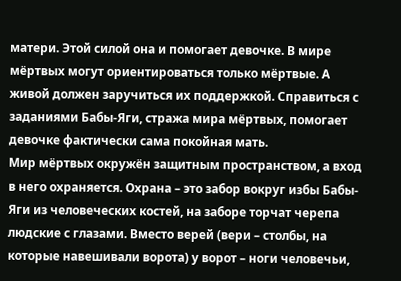матери. Этой силой она и помогает девочке. В мире мёртвых могут ориентироваться только мёртвые. А живой должен заручиться их поддержкой. Справиться с заданиями Бабы-Яги, стража мира мёртвых, помогает девочке фактически сама покойная мать.
Мир мёртвых окружён защитным пространством, а вход в него охраняется. Охрана – это забор вокруг избы Бабы-Яги из человеческих костей, на заборе торчат черепа людские с глазами. Вместо верей (вери – столбы, на которые навешивали ворота) у ворот – ноги человечьи,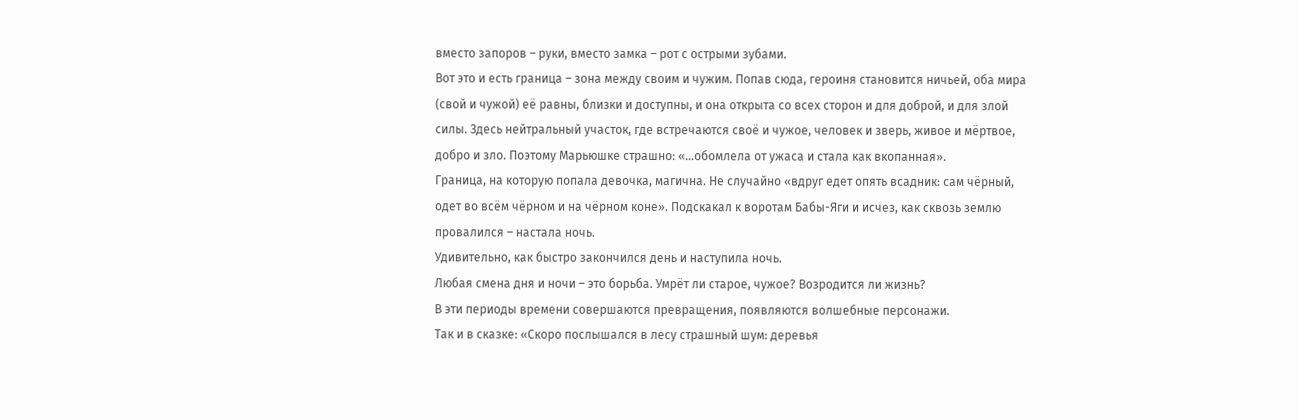вместо запоров – руки, вместо замка – рот с острыми зубами.
Вот это и есть граница – зона между своим и чужим. Попав сюда, героиня становится ничьей, оба мира (свой и чужой) её равны, близки и доступны, и она открыта со всех сторон и для доброй, и для злой силы. Здесь нейтральный участок, где встречаются своё и чужое, человек и зверь, живое и мёртвое, добро и зло. Поэтому Марьюшке страшно: «…обомлела от ужаса и стала как вкопанная».
Граница, на которую попала девочка, магична. Не случайно «вдруг едет опять всадник: сам чёрный, одет во всём чёрном и на чёрном коне». Подскакал к воротам Бабы-Яги и исчез, как сквозь землю провалился – настала ночь.
Удивительно, как быстро закончился день и наступила ночь.
Любая смена дня и ночи – это борьба. Умрёт ли старое, чужое? Возродится ли жизнь?
В эти периоды времени совершаются превращения, появляются волшебные персонажи.
Так и в сказке: «Скоро послышался в лесу страшный шум: деревья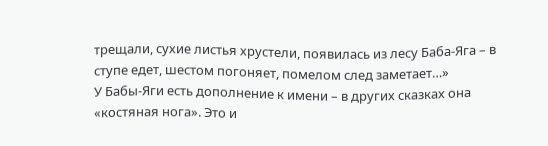трещали, сухие листья хрустели, появилась из лесу Баба-Яга – в ступе едет, шестом погоняет, помелом след заметает…»
У Бабы-Яги есть дополнение к имени – в других сказках она «костяная нога». Это и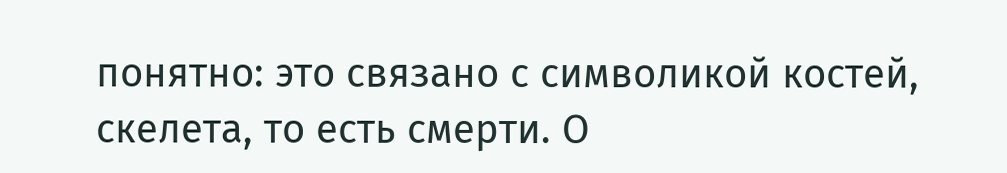понятно: это связано с символикой костей, скелета, то есть смерти. О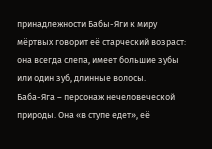принадлежности Бабы-Яги к миру мёртвых говорит её старческий возраст: она всегда слепа, имеет большие зубы или один зуб, длинные волосы.
Баба-Яга – персонаж нечеловеческой природы. Она «в ступе едет», её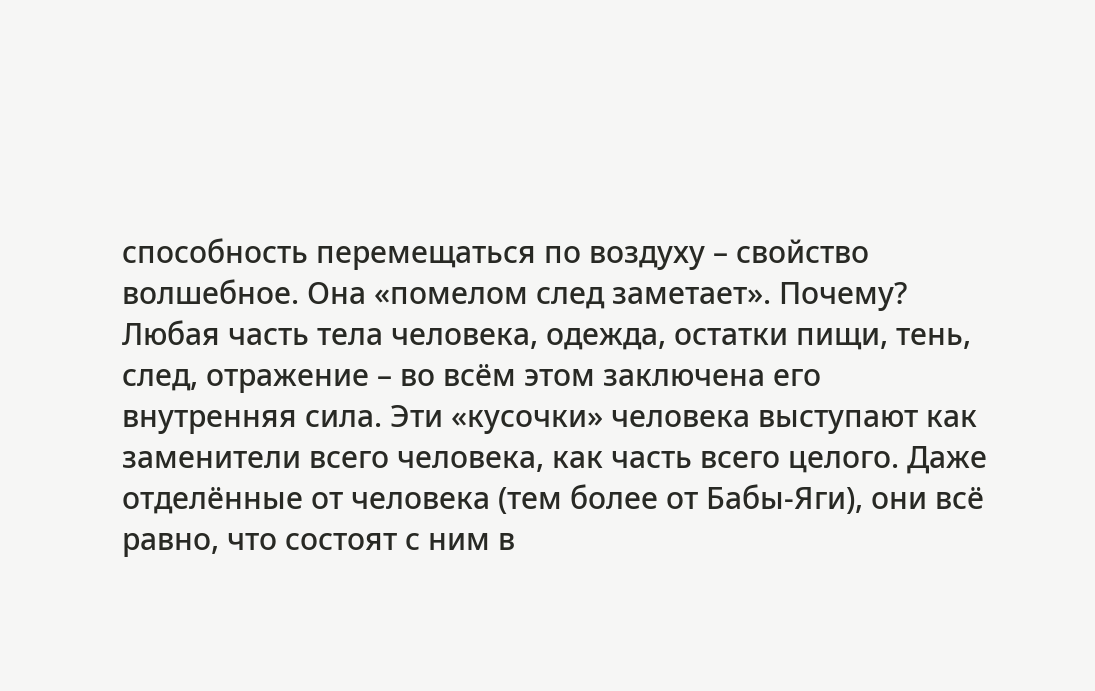способность перемещаться по воздуху – свойство волшебное. Она «помелом след заметает». Почему? Любая часть тела человека, одежда, остатки пищи, тень, след, отражение – во всём этом заключена его внутренняя сила. Эти «кусочки» человека выступают как заменители всего человека, как часть всего целого. Даже отделённые от человека (тем более от Бабы-Яги), они всё равно, что состоят с ним в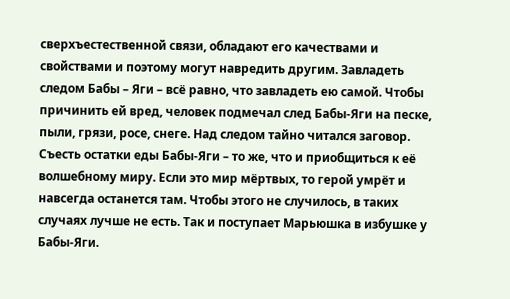сверхъестественной связи, обладают его качествами и свойствами и поэтому могут навредить другим. Завладеть следом Бабы – Яги – всё равно, что завладеть ею самой. Чтобы причинить ей вред, человек подмечал след Бабы-Яги на песке, пыли, грязи, росе, снеге. Над следом тайно читался заговор.
Съесть остатки еды Бабы-Яги – то же, что и приобщиться к её волшебному миру. Если это мир мёртвых, то герой умрёт и навсегда останется там. Чтобы этого не случилось, в таких случаях лучше не есть. Так и поступает Марьюшка в избушке у Бабы-Яги.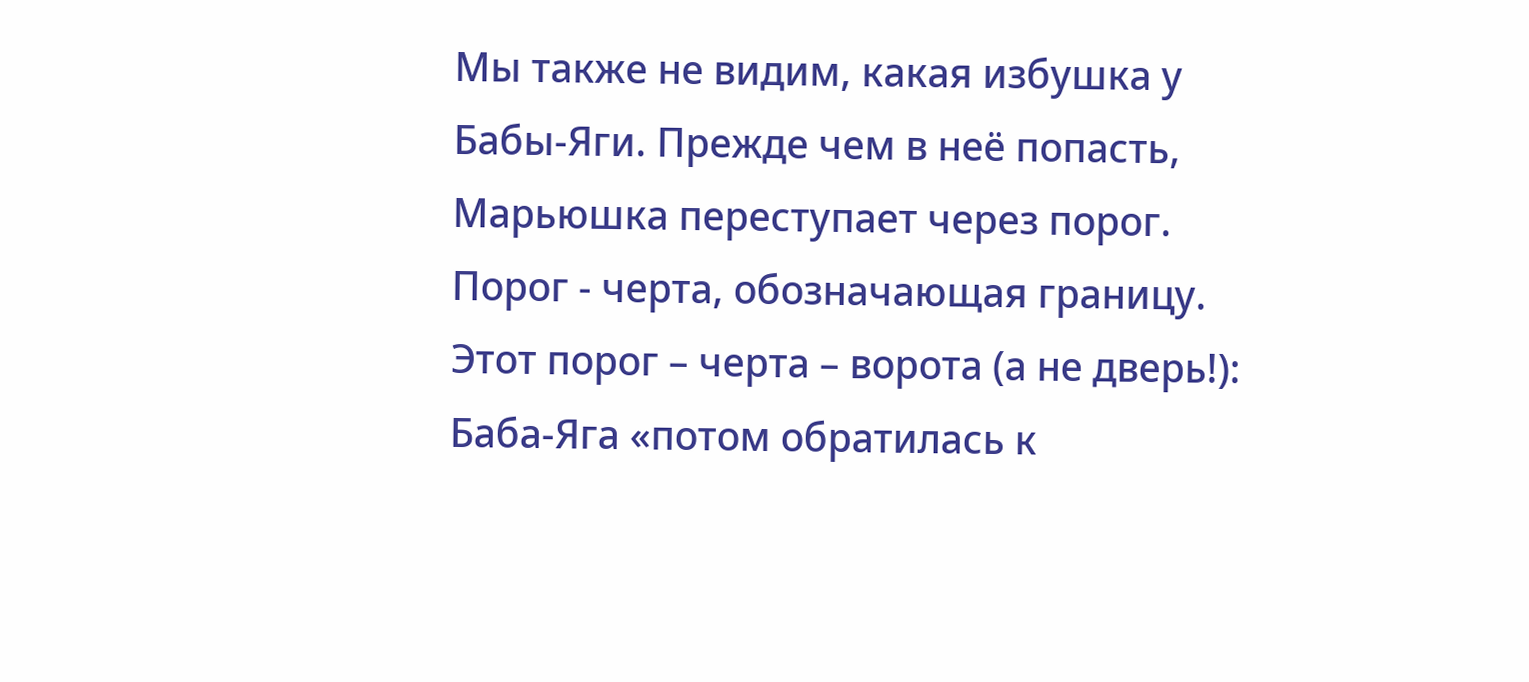Мы также не видим, какая избушка у Бабы-Яги. Прежде чем в неё попасть, Марьюшка переступает через порог. Порог - черта, обозначающая границу. Этот порог – черта – ворота (а не дверь!):
Баба-Яга «потом обратилась к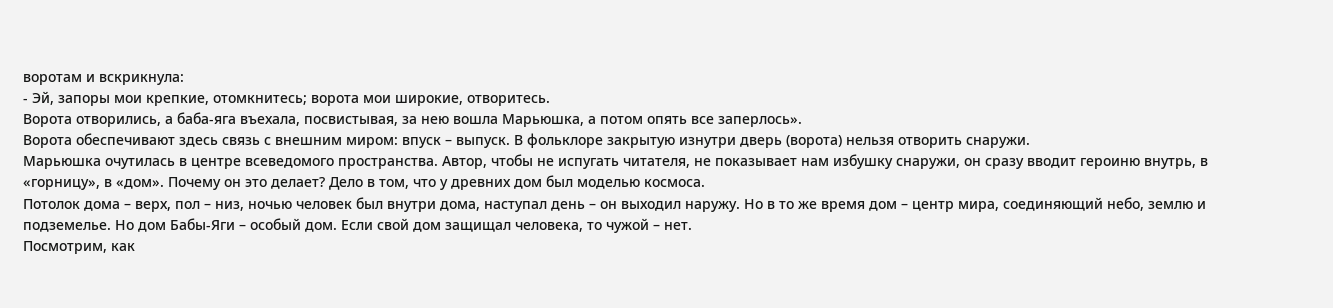воротам и вскрикнула:
- Эй, запоры мои крепкие, отомкнитесь; ворота мои широкие, отворитесь.
Ворота отворились, а баба-яга въехала, посвистывая, за нею вошла Марьюшка, а потом опять все заперлось».
Ворота обеспечивают здесь связь с внешним миром: впуск – выпуск. В фольклоре закрытую изнутри дверь (ворота) нельзя отворить снаружи.
Марьюшка очутилась в центре всеведомого пространства. Автор, чтобы не испугать читателя, не показывает нам избушку снаружи, он сразу вводит героиню внутрь, в «горницу», в «дом». Почему он это делает? Дело в том, что у древних дом был моделью космоса.
Потолок дома – верх, пол – низ, ночью человек был внутри дома, наступал день – он выходил наружу. Но в то же время дом – центр мира, соединяющий небо, землю и подземелье. Но дом Бабы-Яги – особый дом. Если свой дом защищал человека, то чужой – нет.
Посмотрим, как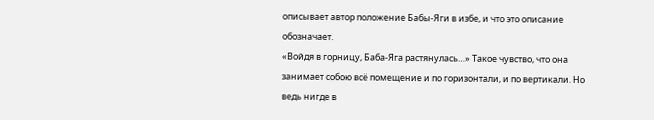описывает автор положение Бабы-Яги в избе, и что это описание обозначает.
«Войдя в горницу, Баба-Яга растянулась…» Такое чувство, что она занимает собою всё помещение и по горизонтали, и по вертикали. Но ведь нигде в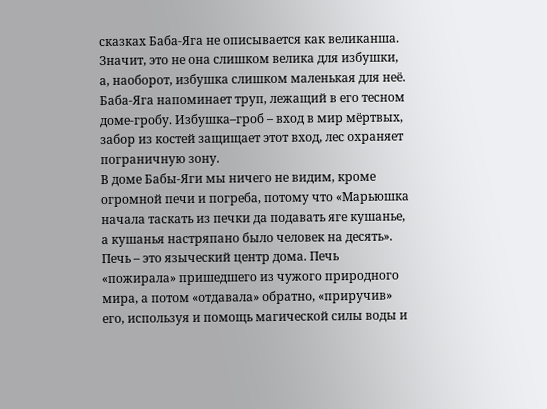сказках Баба-Яга не описывается как великанша. Значит, это не она слишком велика для избушки, а, наоборот, избушка слишком маленькая для неё. Баба-Яга напоминает труп, лежащий в его тесном доме-гробу. Избушка–гроб – вход в мир мёртвых, забор из костей защищает этот вход, лес охраняет пограничную зону.
В доме Бабы-Яги мы ничего не видим, кроме огромной печи и погреба, потому что «Марьюшка начала таскать из печки да подавать яге кушанье, а кушанья настряпано было человек на десять».
Печь – это языческий центр дома. Печь «пожирала» пришедшего из чужого природного мира, а потом «отдавала» обратно, «приручив» его, используя и помощь магической силы воды и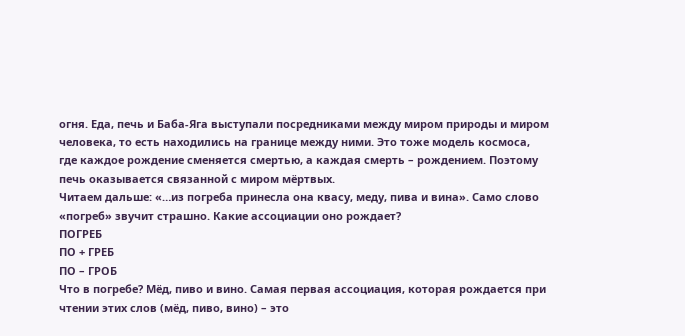огня. Еда, печь и Баба-Яга выступали посредниками между миром природы и миром человека, то есть находились на границе между ними. Это тоже модель космоса, где каждое рождение сменяется смертью, а каждая смерть – рождением. Поэтому печь оказывается связанной с миром мёртвых.
Читаем дальше: «…из погреба принесла она квасу, меду, пива и вина». Само слово «погреб» звучит страшно. Какие ассоциации оно рождает?
ПОГРЕБ
ПО + ГРЕБ
ПО – ГРОБ
Что в погребе? Мёд, пиво и вино. Самая первая ассоциация, которая рождается при чтении этих слов (мёд, пиво, вино) – это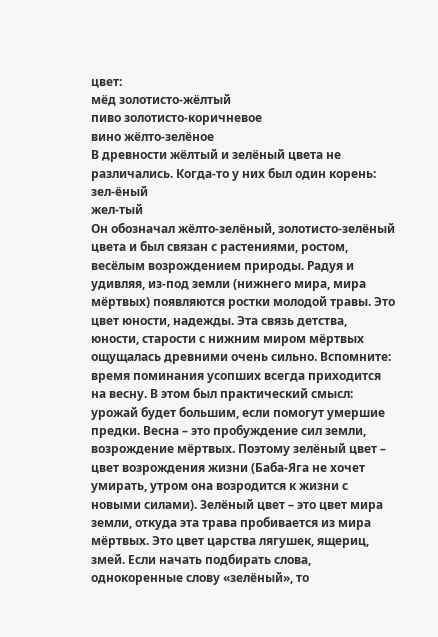цвет:
мёд золотисто-жёлтый
пиво золотисто-коричневое
вино жёлто-зелёное
В древности жёлтый и зелёный цвета не различались. Когда-то у них был один корень:
зел-ёный
жел-тый
Он обозначал жёлто-зелёный, золотисто-зелёный цвета и был связан с растениями, ростом, весёлым возрождением природы. Радуя и удивляя, из-под земли (нижнего мира, мира мёртвых) появляются ростки молодой травы. Это цвет юности, надежды. Эта связь детства, юности, старости с нижним миром мёртвых ощущалась древними очень сильно. Вспомните: время поминания усопших всегда приходится на весну. В этом был практический смысл: урожай будет большим, если помогут умершие предки. Весна – это пробуждение сил земли, возрождение мёртвых. Поэтому зелёный цвет – цвет возрождения жизни (Баба-Яга не хочет умирать, утром она возродится к жизни с новыми силами). Зелёный цвет – это цвет мира земли, откуда эта трава пробивается из мира мёртвых. Это цвет царства лягушек, ящериц, змей. Если начать подбирать слова, однокоренные слову «зелёный», то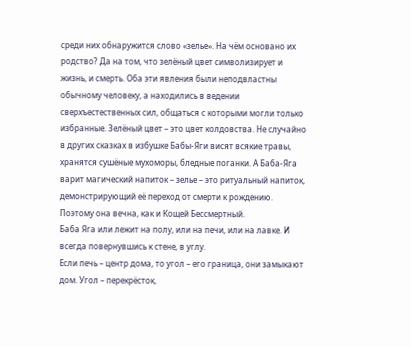среди них обнаружится слово «зелье». На чём основано их родство? Да на том, что зелёный цвет символизирует и жизнь, и смерть. Оба эти явления были неподвластны обычному человеку, а находились в ведении сверхъестественных сил, общаться с которыми могли только избранные. Зелёный цвет – это цвет колдовства. Не случайно в других сказках в избушке Бабы-Яги висят всякие травы, хранятся сушёные мухоморы, бледные поганки. А Баба-Яга варит магический напиток – зелье – это ритуальный напиток, демонстрирующий её переход от смерти к рождению. Поэтому она вечна, как и Кощей Бессмертный.
Баба Яга или лежит на полу, или на печи, или на лавке. И всегда повернувшись к стене, в углу.
Если печь – центр дома, то угол – его граница, они замыкают дом. Угол – перекрёсток,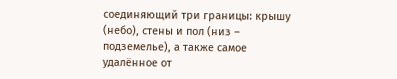соединяющий три границы: крышу (небо), стены и пол (низ – подземелье), а также самое удалённое от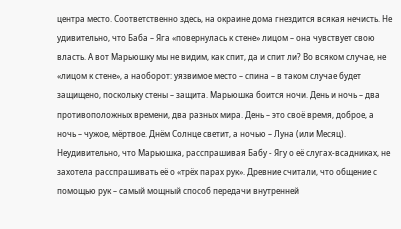центра место. Соответственно здесь, на окраине дома гнездится всякая нечисть. Не удивительно, что Баба – Яга «повернулась к стене» лицом – она чувствует свою власть. А вот Марьюшку мы не видим, как спит, да и спит ли? Во всяком случае, не «лицом к стене», а наоборот: уязвимое место – спина – в таком случае будет защищено, поскольку стены – защита. Марьюшка боится ночи. День и ночь – два противоположных времени, два разных мира. День – это своё время, доброе, а ночь – чужое, мёртвое. Днём Солнце светит, а ночью – Луна (или Месяц).
Неудивительно, что Марьюшка, расспрашивая Бабу - Ягу о её слугах-всадниках, не захотела расспрашивать её о «трёх парах рук». Древние считали, что общение с помощью рук – самый мощный способ передачи внутренней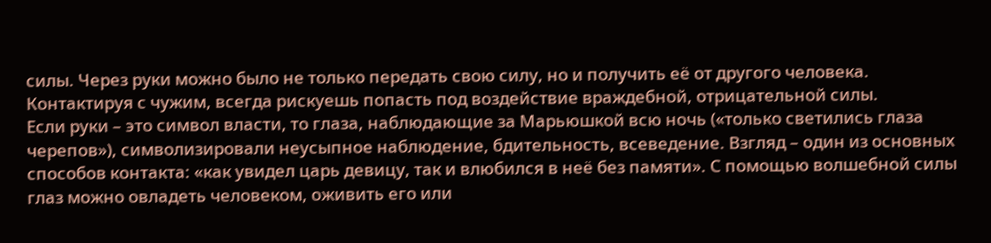силы. Через руки можно было не только передать свою силу, но и получить её от другого человека. Контактируя с чужим, всегда рискуешь попасть под воздействие враждебной, отрицательной силы.
Если руки – это символ власти, то глаза, наблюдающие за Марьюшкой всю ночь («только светились глаза черепов»), символизировали неусыпное наблюдение, бдительность, всеведение. Взгляд – один из основных способов контакта: «как увидел царь девицу, так и влюбился в неё без памяти». С помощью волшебной силы глаз можно овладеть человеком, оживить его или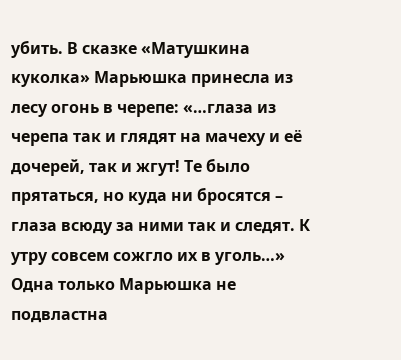убить. В сказке «Матушкина куколка» Марьюшка принесла из лесу огонь в черепе: «…глаза из черепа так и глядят на мачеху и её дочерей, так и жгут! Те было прятаться, но куда ни бросятся – глаза всюду за ними так и следят. К утру совсем сожгло их в уголь…» Одна только Марьюшка не подвластна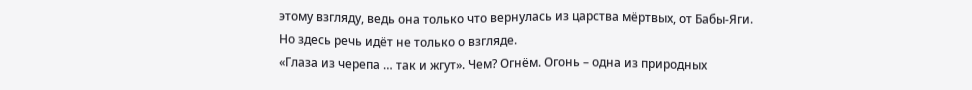этому взгляду, ведь она только что вернулась из царства мёртвых, от Бабы-Яги.
Но здесь речь идёт не только о взгляде.
«Глаза из черепа … так и жгут». Чем? Огнём. Огонь – одна из природных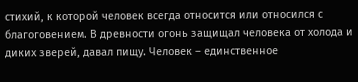стихий, к которой человек всегда относится или относился с благоговением. В древности огонь защищал человека от холода и диких зверей, давал пищу. Человек – единственное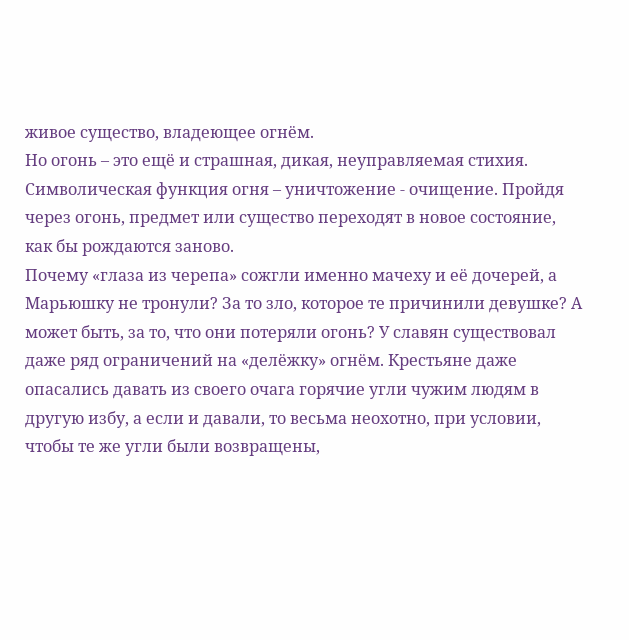живое существо, владеющее огнём.
Но огонь – это ещё и страшная, дикая, неуправляемая стихия. Символическая функция огня – уничтожение - очищение. Пройдя через огонь, предмет или существо переходят в новое состояние, как бы рождаются заново.
Почему «глаза из черепа» сожгли именно мачеху и её дочерей, а Марьюшку не тронули? За то зло, которое те причинили девушке? А может быть, за то, что они потеряли огонь? У славян существовал даже ряд ограничений на «делёжку» огнём. Крестьяне даже опасались давать из своего очага горячие угли чужим людям в другую избу, а если и давали, то весьма неохотно, при условии, чтобы те же угли были возвращены,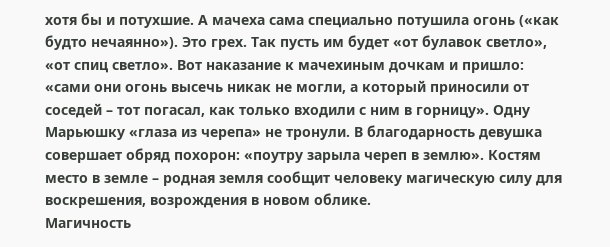хотя бы и потухшие. А мачеха сама специально потушила огонь («как будто нечаянно»). Это грех. Так пусть им будет «от булавок светло», «от спиц светло». Вот наказание к мачехиным дочкам и пришло: «сами они огонь высечь никак не могли, а который приносили от соседей – тот погасал, как только входили с ним в горницу». Одну Марьюшку «глаза из черепа» не тронули. В благодарность девушка совершает обряд похорон: «поутру зарыла череп в землю». Костям место в земле – родная земля сообщит человеку магическую силу для воскрешения, возрождения в новом облике.
Магичность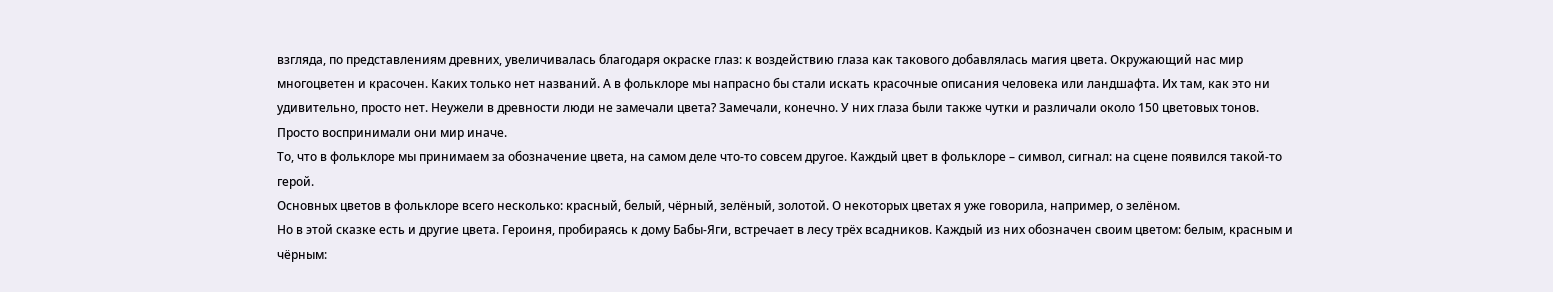взгляда, по представлениям древних, увеличивалась благодаря окраске глаз: к воздействию глаза как такового добавлялась магия цвета. Окружающий нас мир многоцветен и красочен. Каких только нет названий. А в фольклоре мы напрасно бы стали искать красочные описания человека или ландшафта. Их там, как это ни удивительно, просто нет. Неужели в древности люди не замечали цвета? Замечали, конечно. У них глаза были также чутки и различали около 150 цветовых тонов. Просто воспринимали они мир иначе.
То, что в фольклоре мы принимаем за обозначение цвета, на самом деле что-то совсем другое. Каждый цвет в фольклоре – символ, сигнал: на сцене появился такой-то герой.
Основных цветов в фольклоре всего несколько: красный, белый, чёрный, зелёный, золотой. О некоторых цветах я уже говорила, например, о зелёном.
Но в этой сказке есть и другие цвета. Героиня, пробираясь к дому Бабы-Яги, встречает в лесу трёх всадников. Каждый из них обозначен своим цветом: белым, красным и чёрным: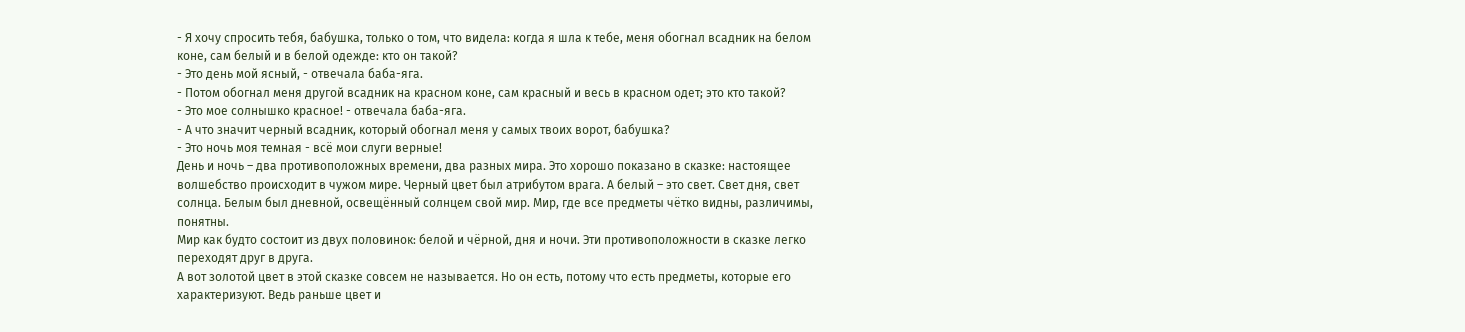- Я хочу спросить тебя, бабушка, только о том, что видела: когда я шла к тебе, меня обогнал всадник на белом коне, сам белый и в белой одежде: кто он такой?
- Это день мой ясный, - отвечала баба-яга.
- Потом обогнал меня другой всадник на красном коне, сам красный и весь в красном одет; это кто такой?
- Это мое солнышко красное! - отвечала баба-яга.
- А что значит черный всадник, который обогнал меня у самых твоих ворот, бабушка?
- Это ночь моя темная - всё мои слуги верные!
День и ночь – два противоположных времени, два разных мира. Это хорошо показано в сказке: настоящее волшебство происходит в чужом мире. Черный цвет был атрибутом врага. А белый – это свет. Свет дня, свет солнца. Белым был дневной, освещённый солнцем свой мир. Мир, где все предметы чётко видны, различимы, понятны.
Мир как будто состоит из двух половинок: белой и чёрной, дня и ночи. Эти противоположности в сказке легко переходят друг в друга.
А вот золотой цвет в этой сказке совсем не называется. Но он есть, потому что есть предметы, которые его характеризуют. Ведь раньше цвет и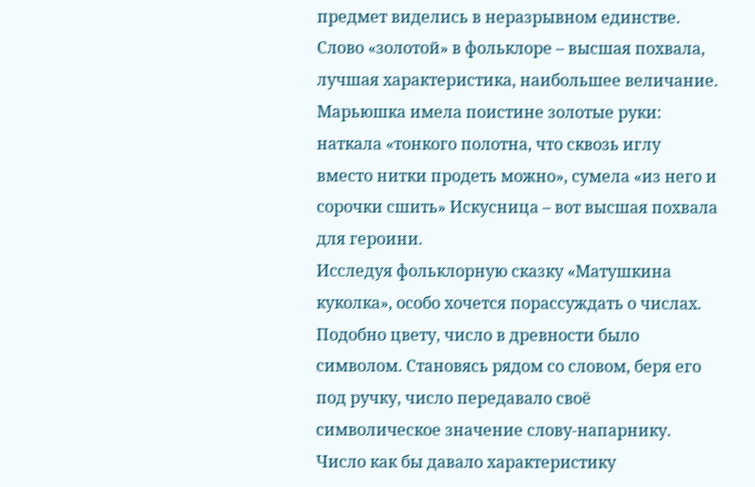предмет виделись в неразрывном единстве. Слово «золотой» в фольклоре – высшая похвала, лучшая характеристика, наибольшее величание. Марьюшка имела поистине золотые руки: наткала «тонкого полотна, что сквозь иглу вместо нитки продеть можно», сумела «из него и сорочки сшить» Искусница – вот высшая похвала для героини.
Исследуя фольклорную сказку «Матушкина куколка», особо хочется порассуждать о числах. Подобно цвету, число в древности было символом. Становясь рядом со словом, беря его под ручку, число передавало своё символическое значение слову-напарнику. Число как бы давало характеристику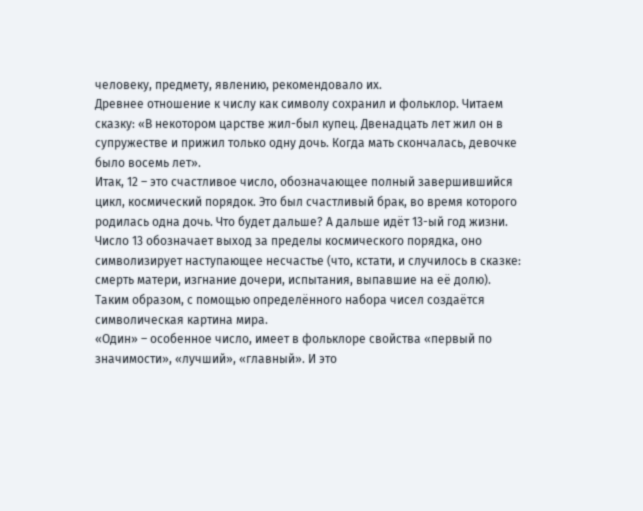человеку, предмету, явлению, рекомендовало их.
Древнее отношение к числу как символу сохранил и фольклор. Читаем сказку: «В некотором царстве жил-был купец. Двенадцать лет жил он в супружестве и прижил только одну дочь. Когда мать скончалась, девочке было восемь лет».
Итак, 12 – это счастливое число, обозначающее полный завершившийся цикл, космический порядок. Это был счастливый брак, во время которого родилась одна дочь. Что будет дальше? А дальше идёт 13-ый год жизни. Число 13 обозначает выход за пределы космического порядка, оно символизирует наступающее несчастье (что, кстати, и случилось в сказке: смерть матери, изгнание дочери, испытания, выпавшие на её долю).
Таким образом, с помощью определённого набора чисел создаётся символическая картина мира.
«Один» – особенное число, имеет в фольклоре свойства «первый по значимости», «лучший», «главный». И это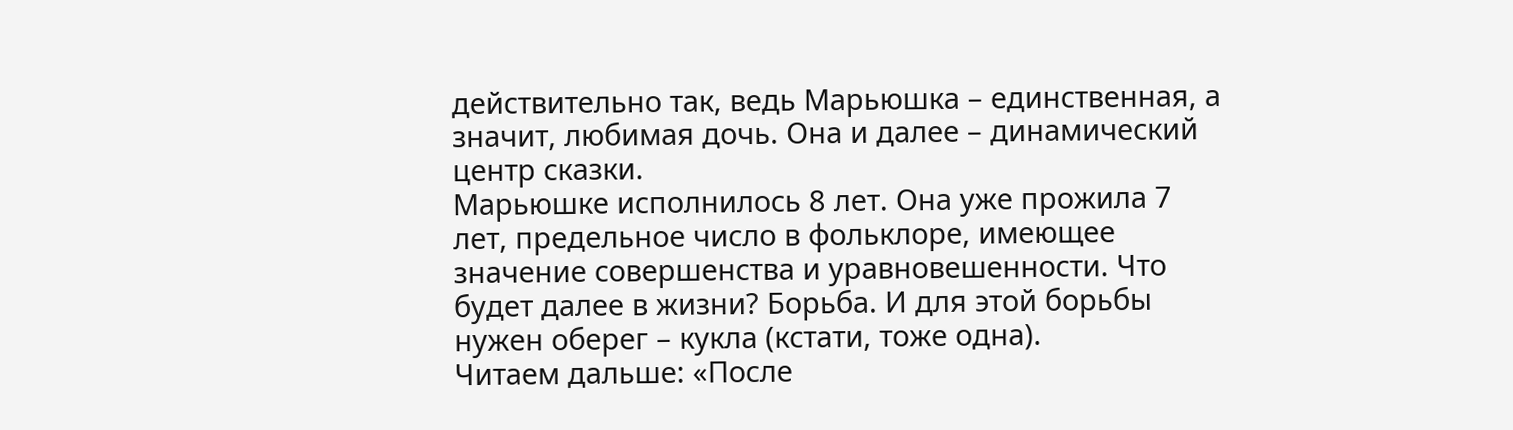действительно так, ведь Марьюшка – единственная, а значит, любимая дочь. Она и далее – динамический центр сказки.
Марьюшке исполнилось 8 лет. Она уже прожила 7 лет, предельное число в фольклоре, имеющее значение совершенства и уравновешенности. Что будет далее в жизни? Борьба. И для этой борьбы нужен оберег – кукла (кстати, тоже одна).
Читаем дальше: «После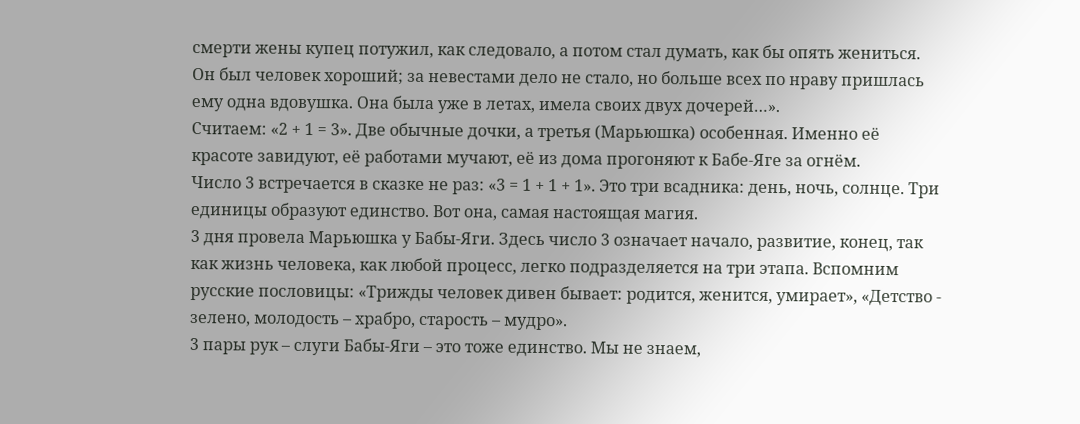смерти жены купец потужил, как следовало, а потом стал думать, как бы опять жениться. Он был человек хороший; за невестами дело не стало, но больше всех по нраву пришлась ему одна вдовушка. Она была уже в летах, имела своих двух дочерей…».
Считаем: «2 + 1 = 3». Две обычные дочки, а третья (Марьюшка) особенная. Именно её красоте завидуют, её работами мучают, её из дома прогоняют к Бабе-Яге за огнём.
Число 3 встречается в сказке не раз: «3 = 1 + 1 + 1». Это три всадника: день, ночь, солнце. Три единицы образуют единство. Вот она, самая настоящая магия.
3 дня провела Марьюшка у Бабы-Яги. Здесь число 3 означает начало, развитие, конец, так как жизнь человека, как любой процесс, легко подразделяется на три этапа. Вспомним русские пословицы: «Трижды человек дивен бывает: родится, женится, умирает», «Детство - зелено, молодость – храбро, старость – мудро».
3 пары рук – слуги Бабы-Яги – это тоже единство. Мы не знаем,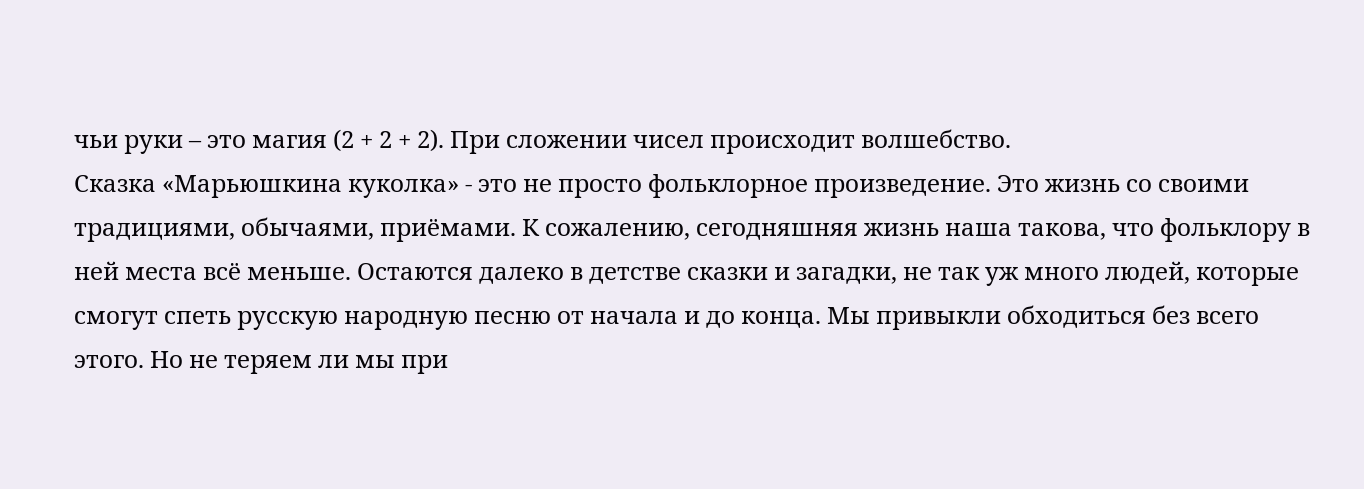чьи руки – это магия (2 + 2 + 2). При сложении чисел происходит волшебство.
Сказка «Марьюшкина куколка» - это не просто фольклорное произведение. Это жизнь со своими традициями, обычаями, приёмами. К сожалению, сегодняшняя жизнь наша такова, что фольклору в ней места всё меньше. Остаются далеко в детстве сказки и загадки, не так уж много людей, которые смогут спеть русскую народную песню от начала и до конца. Мы привыкли обходиться без всего этого. Но не теряем ли мы при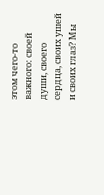этом чего-то важного: своей души, своего сердца, своих ушей и своих глаз? Мы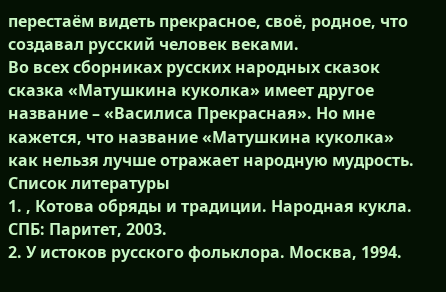перестаём видеть прекрасное, своё, родное, что создавал русский человек веками.
Во всех сборниках русских народных сказок сказка «Матушкина куколка» имеет другое название – «Василиса Прекрасная». Но мне кажется, что название «Матушкина куколка» как нельзя лучше отражает народную мудрость.
Список литературы
1. , Котова обряды и традиции. Народная кукла. СПБ: Паритет, 2003.
2. У истоков русского фольклора. Москва, 1994.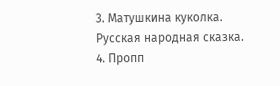3. Матушкина куколка. Русская народная сказка.
4. Пропп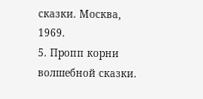сказки. Москва, 1969.
5. Пропп корни волшебной сказки.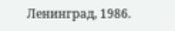Ленинград, 1986.